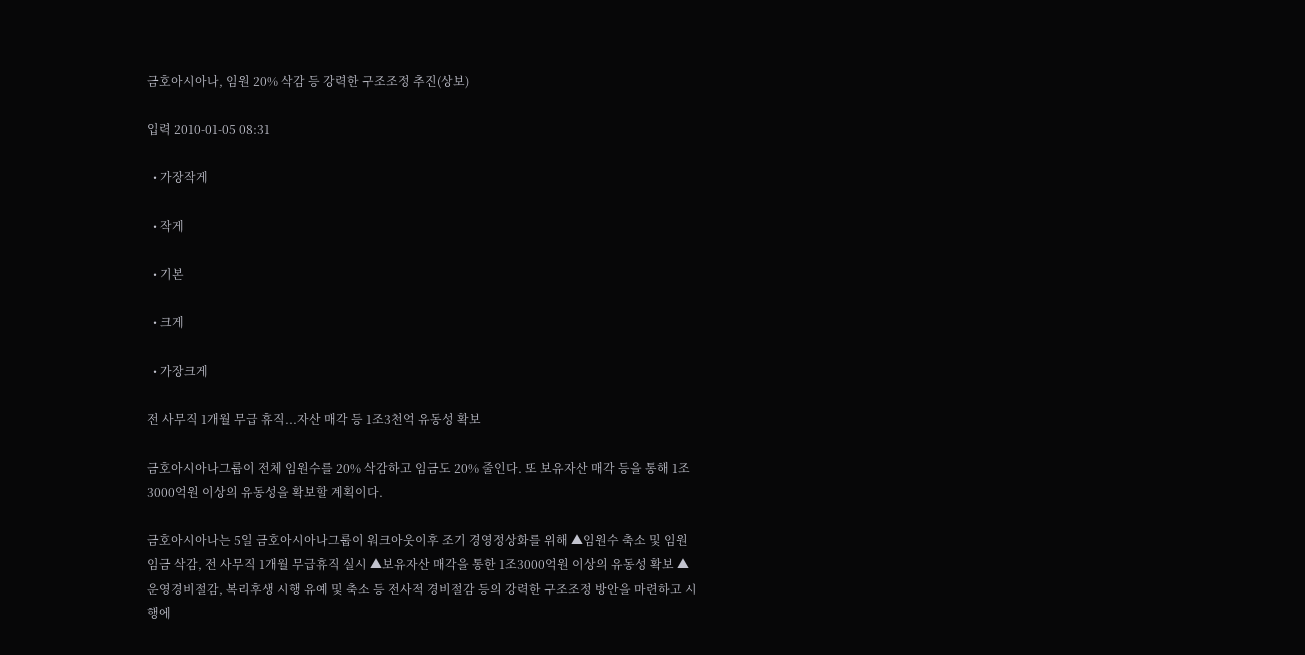금호아시아나, 임원 20% 삭감 등 강력한 구조조정 추진(상보)

입력 2010-01-05 08:31

  • 가장작게

  • 작게

  • 기본

  • 크게

  • 가장크게

전 사무직 1개월 무급 휴직...자산 매각 등 1조3천억 유동성 확보

금호아시아나그룹이 전체 임원수를 20% 삭감하고 임금도 20% 줄인다. 또 보유자산 매각 등을 통해 1조3000억원 이상의 유동성을 확보할 계획이다.

금호아시아나는 5일 금호아시아나그룹이 워크아웃이후 조기 경영정상화를 위해 ▲임원수 축소 및 임원 임금 삭감, 전 사무직 1개월 무급휴직 실시 ▲보유자산 매각을 통한 1조3000억원 이상의 유동성 확보 ▲운영경비절감, 복리후생 시행 유예 및 축소 등 전사적 경비절감 등의 강력한 구조조정 방안을 마련하고 시행에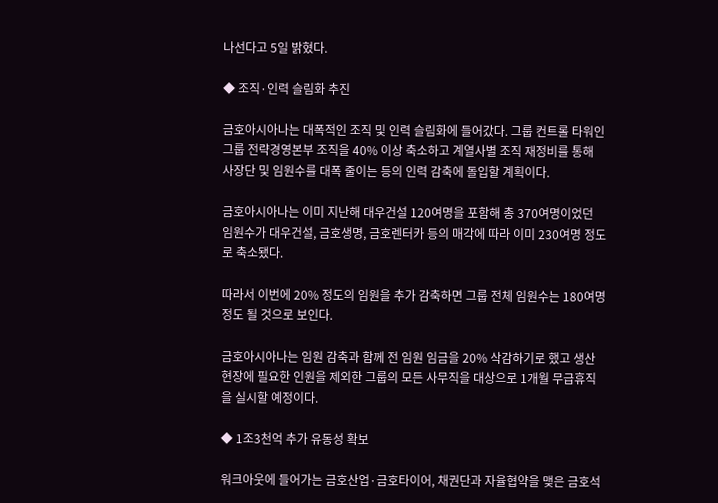나선다고 5일 밝혔다.

◆ 조직·인력 슬림화 추진

금호아시아나는 대폭적인 조직 및 인력 슬림화에 들어갔다. 그룹 컨트롤 타워인 그룹 전략경영본부 조직을 40% 이상 축소하고 계열사별 조직 재정비를 통해 사장단 및 임원수를 대폭 줄이는 등의 인력 감축에 돌입할 계획이다.

금호아시아나는 이미 지난해 대우건설 120여명을 포함해 총 370여명이었던 임원수가 대우건설, 금호생명, 금호렌터카 등의 매각에 따라 이미 230여명 정도로 축소됐다.

따라서 이번에 20% 정도의 임원을 추가 감축하면 그룹 전체 임원수는 180여명 정도 될 것으로 보인다.

금호아시아나는 임원 감축과 함께 전 임원 임금을 20% 삭감하기로 했고 생산현장에 필요한 인원을 제외한 그룹의 모든 사무직을 대상으로 1개월 무급휴직을 실시할 예정이다.

◆ 1조3천억 추가 유동성 확보

워크아웃에 들어가는 금호산업·금호타이어, 채권단과 자율협약을 맺은 금호석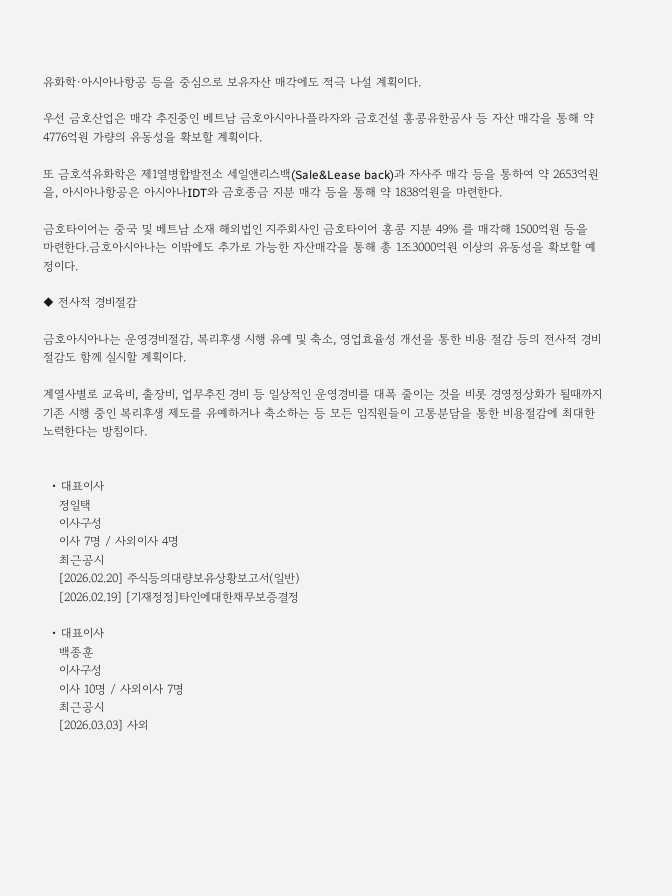유화학·아시아나항공 등을 중심으로 보유자산 매각에도 적극 나설 계획이다.

우선 금호산업은 매각 추진중인 베트남 금호아시아나플라자와 금호건설 홍콩유한공사 등 자산 매각을 통해 약 4776억원 가량의 유동성을 확보할 계획이다.

또 금호석유화학은 제1열병합발전소 세일앤리스백(Sale&Lease back)과 자사주 매각 등을 통하여 약 2653억원을, 아시아나항공은 아시아나IDT와 금호종금 지분 매각 등을 통해 약 1838억원을 마련한다.

금호타이어는 중국 및 베트남 소재 해외법인 지주회사인 금호타이어 홍콩 지분 49% 를 매각해 1500억원 등을 마련한다.금호아시아나는 이밖에도 추가로 가능한 자산매각을 통해 총 1조3000억원 이상의 유동성을 확보할 예정이다.

◆ 전사적 경비절감

금호아시아나는 운영경비절감, 복리후생 시행 유예 및 축소, 영업효율성 개선을 통한 비용 절감 등의 전사적 경비절감도 함께 실시할 계획이다.

계열사별로 교육비, 출장비, 업무추진 경비 등 일상적인 운영경비를 대폭 줄이는 것을 비롯 경영정상화가 될때까지 기존 시행 중인 복리후생 제도를 유예하거나 축소하는 등 모든 임직원들이 고통분담을 통한 비용절감에 최대한 노력한다는 방침이다.


  • 대표이사
    정일택
    이사구성
    이사 7명 / 사외이사 4명
    최근공시
    [2026.02.20] 주식등의대량보유상황보고서(일반)
    [2026.02.19] [기재정정]타인에대한채무보증결정

  • 대표이사
    백종훈
    이사구성
    이사 10명 / 사외이사 7명
    최근공시
    [2026.03.03] 사외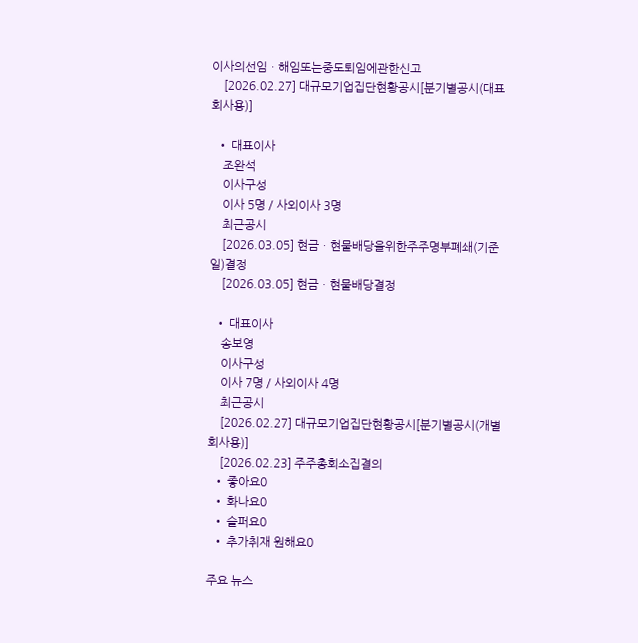이사의선임ㆍ해임또는중도퇴임에관한신고
    [2026.02.27] 대규모기업집단현황공시[분기별공시(대표회사용)]

  • 대표이사
    조완석
    이사구성
    이사 5명 / 사외이사 3명
    최근공시
    [2026.03.05] 현금ㆍ현물배당을위한주주명부폐쇄(기준일)결정
    [2026.03.05] 현금ㆍ현물배당결정

  • 대표이사
    송보영
    이사구성
    이사 7명 / 사외이사 4명
    최근공시
    [2026.02.27] 대규모기업집단현황공시[분기별공시(개별회사용)]
    [2026.02.23] 주주총회소집결의
  • 좋아요0
  • 화나요0
  • 슬퍼요0
  • 추가취재 원해요0

주요 뉴스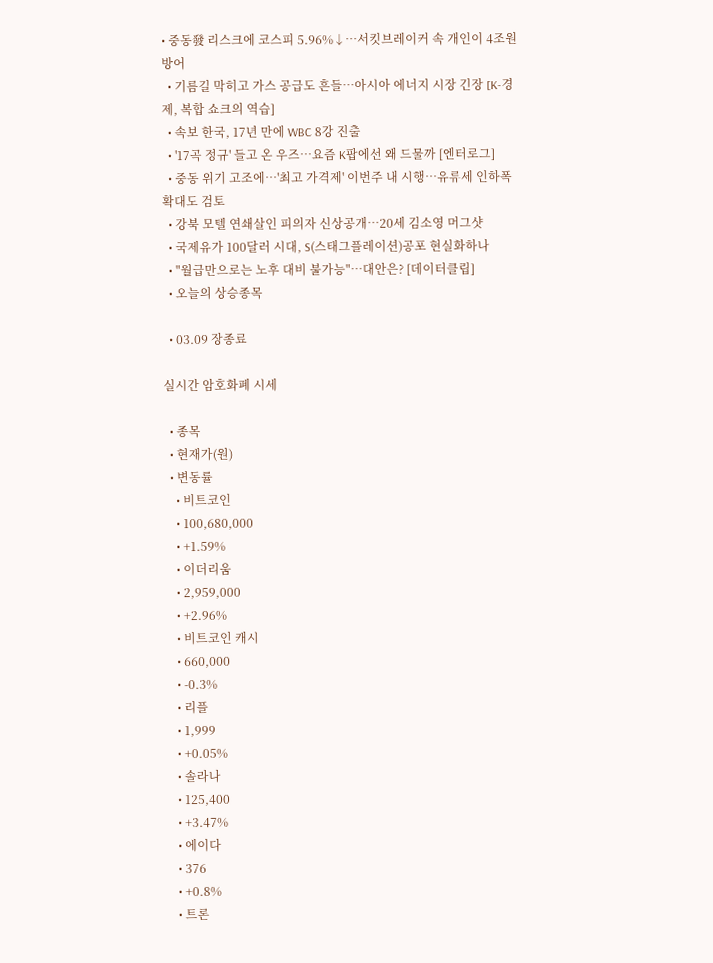• 중동發 리스크에 코스피 5.96%↓⋯서킷브레이커 속 개인이 4조원 방어
  • 기름길 막히고 가스 공급도 흔들…아시아 에너지 시장 긴장 [K-경제, 복합 쇼크의 역습]
  • 속보 한국, 17년 만에 WBC 8강 진출
  • '17곡 정규' 들고 온 우즈⋯요즘 K팝에선 왜 드물까 [엔터로그]
  • 중동 위기 고조에…'최고 가격제' 이번주 내 시행…유류세 인하폭 확대도 검토
  • 강북 모텔 연쇄살인 피의자 신상공개…20세 김소영 머그샷
  • 국제유가 100달러 시대, S(스태그플레이션)공포 현실화하나
  • "월급만으로는 노후 대비 불가능"…대안은? [데이터클립]
  • 오늘의 상승종목

  • 03.09 장종료

실시간 암호화폐 시세

  • 종목
  • 현재가(원)
  • 변동률
    • 비트코인
    • 100,680,000
    • +1.59%
    • 이더리움
    • 2,959,000
    • +2.96%
    • 비트코인 캐시
    • 660,000
    • -0.3%
    • 리플
    • 1,999
    • +0.05%
    • 솔라나
    • 125,400
    • +3.47%
    • 에이다
    • 376
    • +0.8%
    • 트론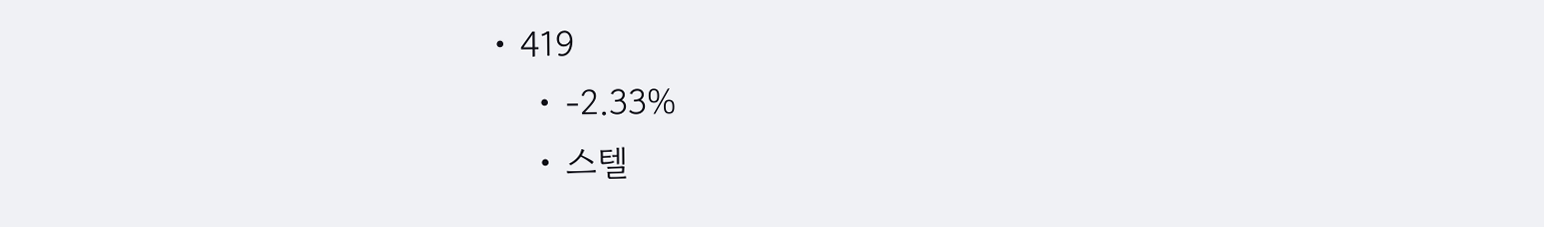• 419
    • -2.33%
    • 스텔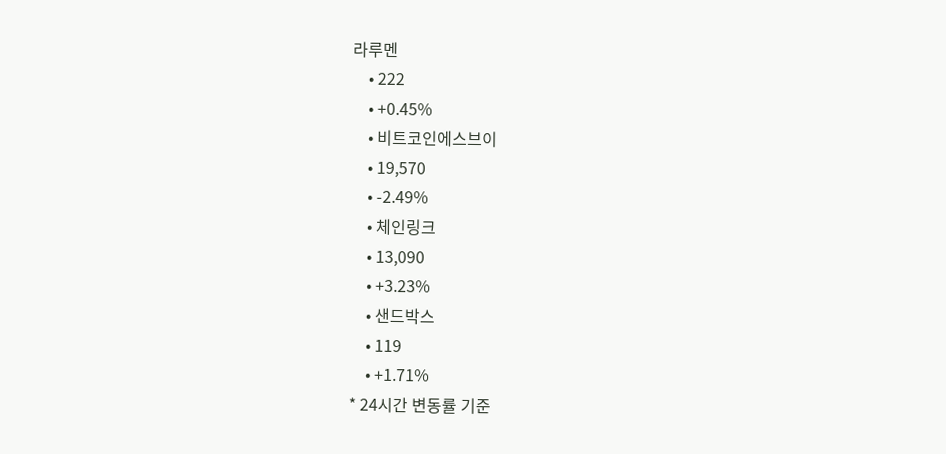라루멘
    • 222
    • +0.45%
    • 비트코인에스브이
    • 19,570
    • -2.49%
    • 체인링크
    • 13,090
    • +3.23%
    • 샌드박스
    • 119
    • +1.71%
* 24시간 변동률 기준